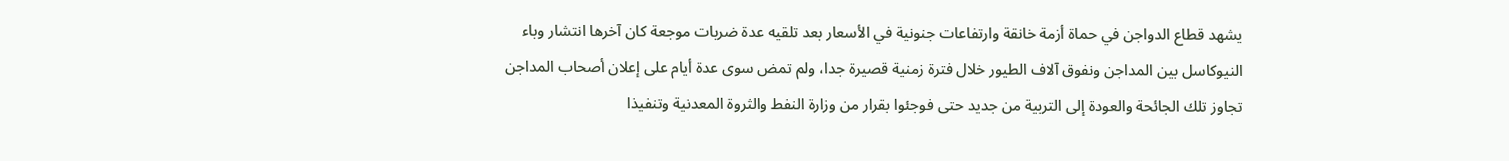يشهد قطاع الدواجن في حماة أزمة خانقة وارتفاعات جنونية في الأسعار بعد تلقيه عدة ضربات موجعة كان آخرها انتشار وباء النيوكاسل بين المداجن ونفوق آلاف الطيور خلال فترة زمنية قصيرة جدا، ولم تمض سوى عدة أيام على إعلان أصحاب المداجن تجاوز تلك الجائحة والعودة إلى التربية من جديد حتى فوجئوا بقرار من وزارة النفط والثروة المعدنية وتنفيذا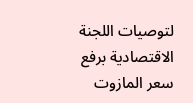لتوصيات اللجنة الاقتصادية برفع سعر المازوت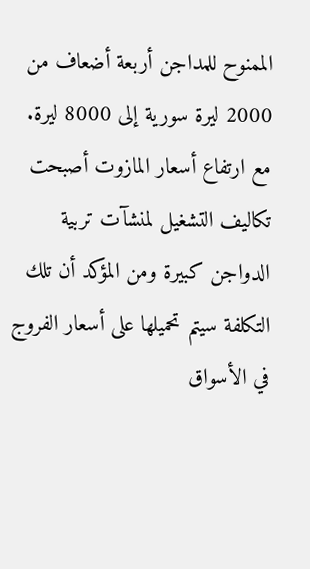الممنوح للمداجن أربعة أضعاف من 2000 ليرة سورية إلى 8000 ليرة.
مع ارتفاع أسعار المازوت أصبحت تكاليف التشغيل لمنشآت تربية الدواجن كبيرة ومن المؤكد أن تلك التكلفة سيتم تحميلها على أسعار الفروج في الأسواق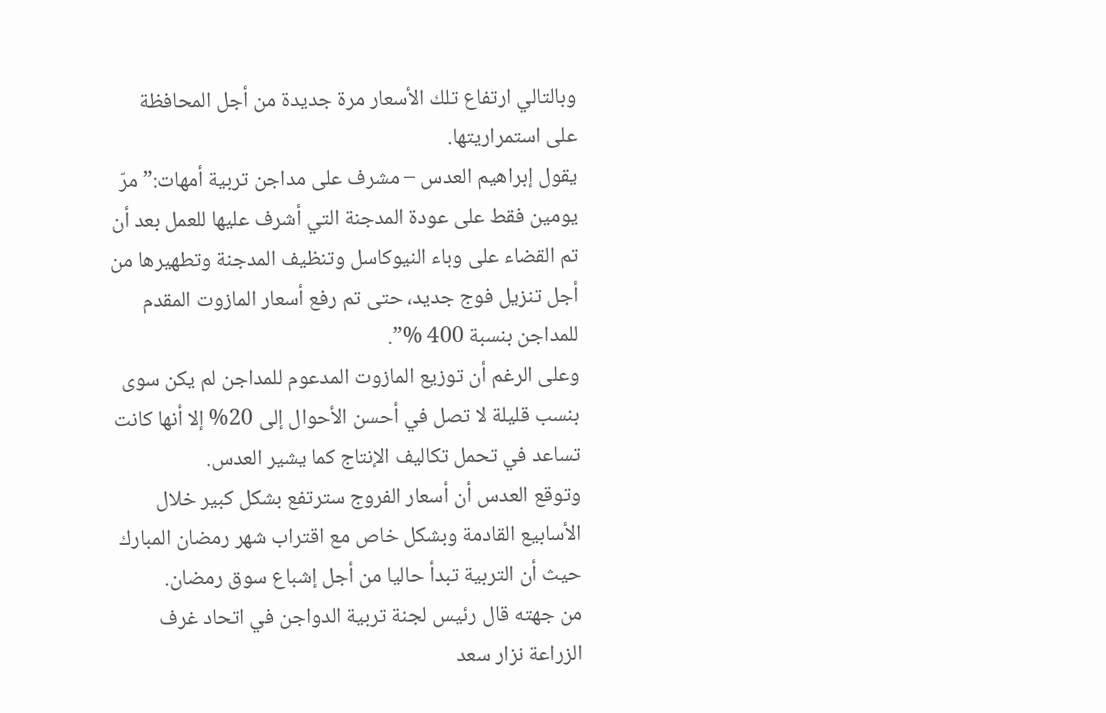وبالتالي ارتفاع تلك الأسعار مرة جديدة من أجل المحافظة على استمراريتها.
يقول إبراهيم العدس – مشرف على مداجن تربية أمهات:” مرّ يومين فقط على عودة المدجنة التي أشرف عليها للعمل بعد أن تم القضاء على وباء النيوكاسل وتنظيف المدجنة وتطهيرها من أجل تنزيل فوج جديد، حتى تم رفع أسعار المازوت المقدم للمداجن بنسبة 400 %”.
وعلى الرغم أن توزيع المازوت المدعوم للمداجن لم يكن سوى بنسب قليلة لا تصل في أحسن الأحوال إلى 20% إلا أنها كانت تساعد في تحمل تكاليف الإنتاج كما يشير العدس.
وتوقع العدس أن أسعار الفروج سترتفع بشكل كبير خلال الأسابيع القادمة وبشكل خاص مع اقتراب شهر رمضان المبارك حيث أن التربية تبدأ حاليا من أجل إشباع سوق رمضان.
من جهته قال رئيس لجنة تربية الدواجن في اتحاد غرف الزراعة نزار سعد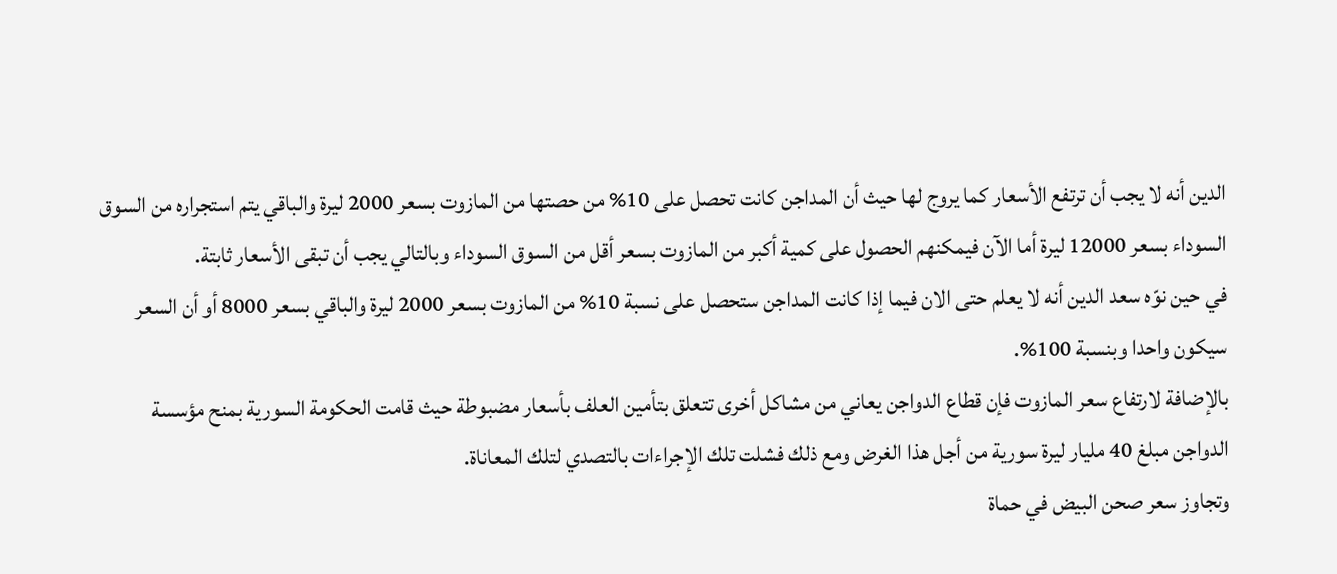الدين أنه لا يجب أن ترتفع الأسعار كما يروج لها حيث أن المداجن كانت تحصل على 10% من حصتها من المازوت بسعر 2000 ليرة والباقي يتم استجراره من السوق السوداء بسعر 12000 ليرة أما الآن فيمكنهم الحصول على كمية أكبر من المازوت بسعر أقل من السوق السوداء وبالتالي يجب أن تبقى الأسعار ثابتة.
في حين نوّه سعد الدين أنه لا يعلم حتى الان فيما إذا كانت المداجن ستحصل على نسبة 10% من المازوت بسعر 2000 ليرة والباقي بسعر 8000 أو أن السعر سيكون واحدا وبنسبة 100%.
بالإضافة لارتفاع سعر المازوت فإن قطاع الدواجن يعاني من مشاكل أخرى تتعلق بتأمين العلف بأسعار مضبوطة حيث قامت الحكومة السورية بمنح مؤسسة الدواجن مبلغ 40 مليار ليرة سورية من أجل هذا الغرض ومع ذلك فشلت تلك الإجراءات بالتصدي لتلك المعاناة.
وتجاوز سعر صحن البيض في حماة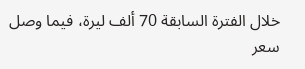خلال الفترة السابقة 70 ألف ليرة، فيما وصل سعر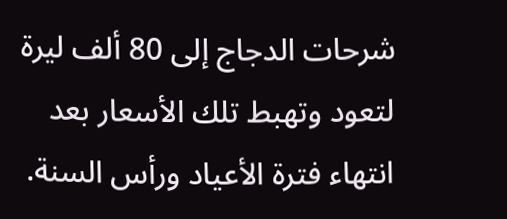شرحات الدجاج إلى 80 ألف ليرة لتعود وتهبط تلك الأسعار بعد انتهاء فترة الأعياد ورأس السنة.